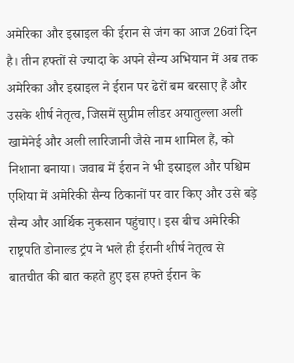अमेरिका और इस्राइल की ईरान से जंग का आज 26वां दिन है। तीन हफ्तों से ज्यादा के अपने सैन्य अभियान में अब तक अमेरिका और इस्राइल ने ईरान पर ढेरों बम बरसाए हैं और उसके शीर्ष नेतृत्व, जिसमें सुप्रीम लीडर अयातुल्ला अली खामेनेई और अली लारिजानी जैसे नाम शामिल हैं, को निशाना बनाया। जवाब में ईरान ने भी इस्राइल और पश्चिम एशिया में अमेरिकी सैन्य ठिकानों पर वार किए और उसे बड़े सैन्य और आर्थिक नुकसान पहुंचाए। इस बीच अमेरिकी राष्ट्रपति डोनाल्ड ट्रंप ने भले ही ईरानी शीर्ष नेतृत्व से बातचीत की बात कहते हुए इस हफ्ते ईरान के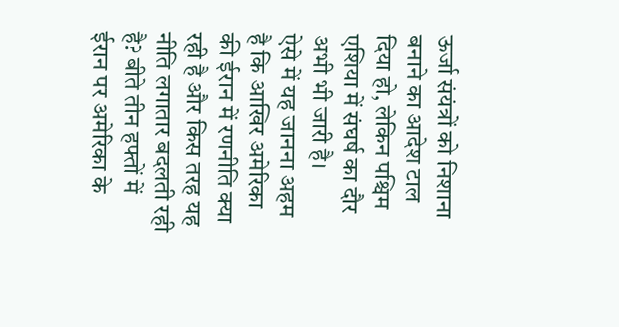ऊर्जा संयंत्रों को निशाना बनाने का आदेश टाल दिया हो, लेकिन पश्चिम एशिया में संघर्ष का दौर अभी भी जारी है।
ऐसे में यह जानना अहम है कि आखिर अमेरिका की ईरान में रणनीति क्या रही है और किस तरह यह नीति लगातार बदलती रही है? बीते तीन हफ्तों में ईरान पर अमेरिका के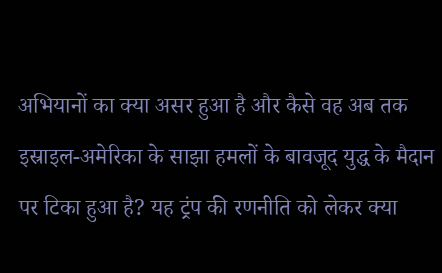अभियानों का क्या असर हुआ है और कैसे वह अब तक इस्राइल-अमेरिका के साझा हमलों के बावजूद युद्ध के मैदान पर टिका हुआ है? यह ट्रंप की रणनीति को लेकर क्या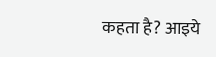कहता है? आइये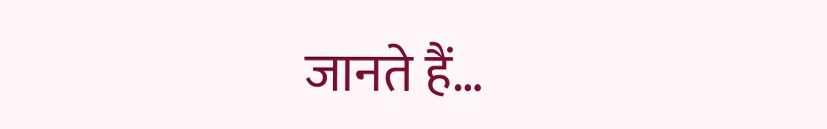जानते हैं…